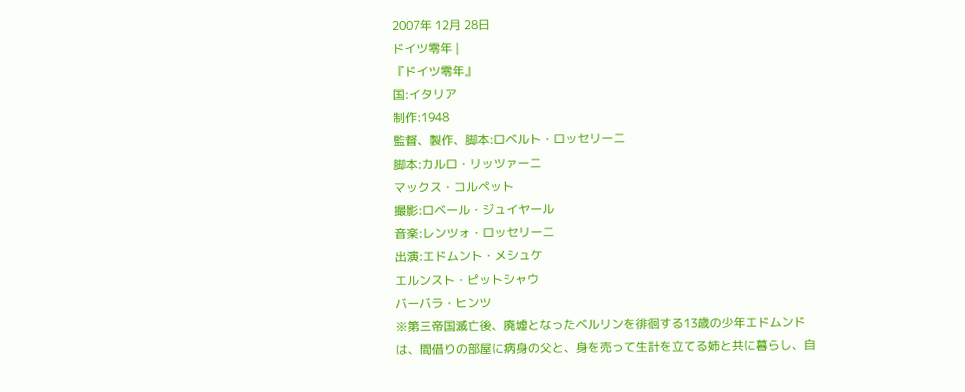2007年 12月 28日
ドイツ零年 |
『ドイツ零年』
国:イタリア
制作:1948
監督、製作、脚本:ロベルト・ロッセリーニ
脚本:カルロ・リッツァーニ
マックス・コルペット
撮影:ロベール・ジュイヤール
音楽:レンツォ・ロッセリーニ
出演:エドムント・メシュケ
エルンスト・ピットシャウ
バーバラ・ヒンツ
※第三帝国滅亡後、廃墟となったベルリンを徘徊する13歳の少年エドムンドは、間借りの部屋に病身の父と、身を売って生計を立てる姉と共に暮らし、自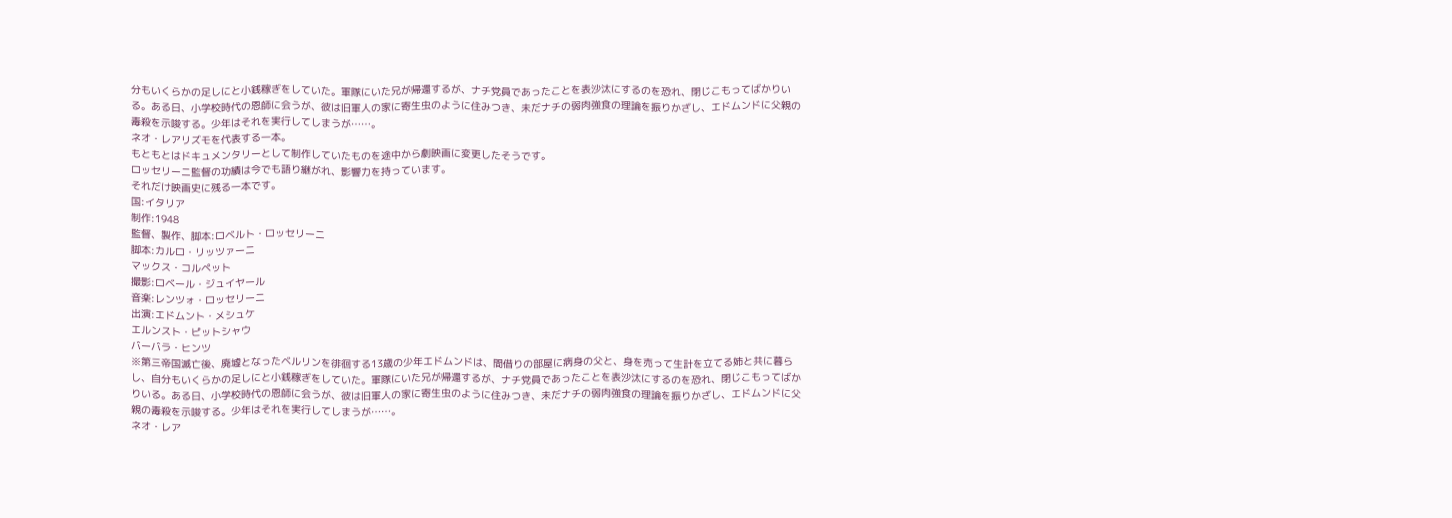分もいくらかの足しにと小銭稼ぎをしていた。軍隊にいた兄が帰還するが、ナチ党員であったことを表沙汰にするのを恐れ、閉じこもってばかりいる。ある日、小学校時代の恩師に会うが、彼は旧軍人の家に寄生虫のように住みつき、未だナチの弱肉強食の理論を振りかざし、エドムンドに父親の毒殺を示唆する。少年はそれを実行してしまうが……。
ネオ・レアリズモを代表する一本。
もともとはドキュメンタリーとして制作していたものを途中から劇映画に変更したそうです。
ロッセリーニ監督の功績は今でも語り継がれ、影響力を持っています。
それだけ映画史に残る一本です。
国:イタリア
制作:1948
監督、製作、脚本:ロベルト・ロッセリーニ
脚本:カルロ・リッツァーニ
マックス・コルペット
撮影:ロベール・ジュイヤール
音楽:レンツォ・ロッセリーニ
出演:エドムント・メシュケ
エルンスト・ピットシャウ
バーバラ・ヒンツ
※第三帝国滅亡後、廃墟となったベルリンを徘徊する13歳の少年エドムンドは、間借りの部屋に病身の父と、身を売って生計を立てる姉と共に暮らし、自分もいくらかの足しにと小銭稼ぎをしていた。軍隊にいた兄が帰還するが、ナチ党員であったことを表沙汰にするのを恐れ、閉じこもってばかりいる。ある日、小学校時代の恩師に会うが、彼は旧軍人の家に寄生虫のように住みつき、未だナチの弱肉強食の理論を振りかざし、エドムンドに父親の毒殺を示唆する。少年はそれを実行してしまうが……。
ネオ・レア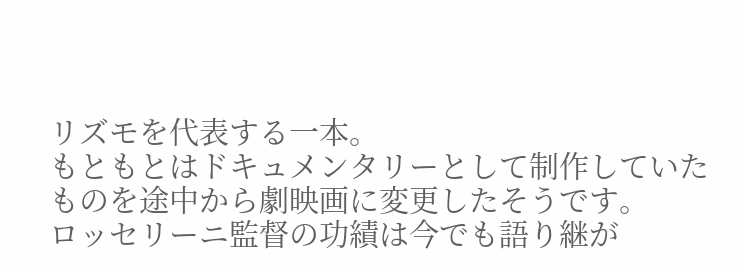リズモを代表する一本。
もともとはドキュメンタリーとして制作していたものを途中から劇映画に変更したそうです。
ロッセリーニ監督の功績は今でも語り継が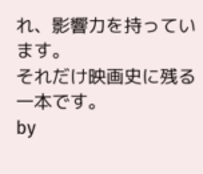れ、影響力を持っています。
それだけ映画史に残る一本です。
by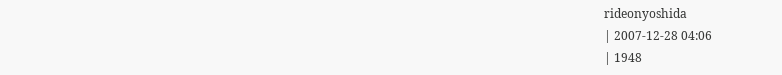rideonyoshida
| 2007-12-28 04:06
| 1948